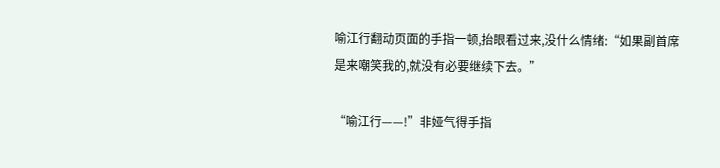喻江行翻动页面的手指一顿,抬眼看过来,没什么情绪:“如果副首席是来嘲笑我的,就没有必要继续下去。”

“喻江行——!”非娅气得手指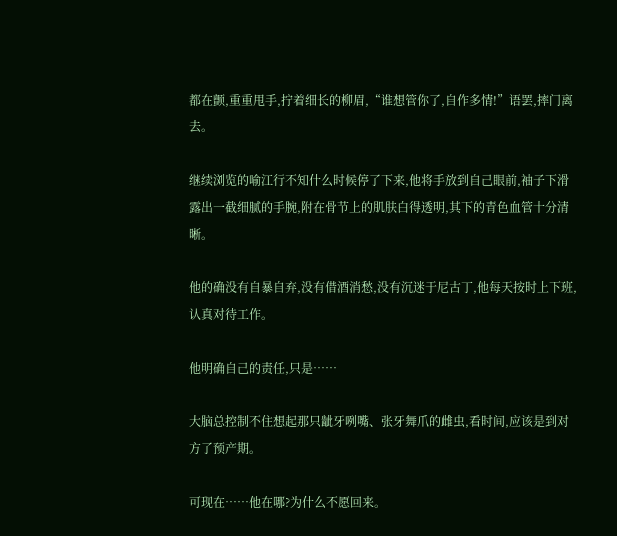都在颤,重重甩手,拧着细长的柳眉,“谁想管你了,自作多情!”语罢,摔门离去。

继续浏览的喻江行不知什么时候停了下来,他将手放到自己眼前,袖子下滑露出一截细腻的手腕,附在骨节上的肌肤白得透明,其下的青色血管十分清晰。

他的确没有自暴自弃,没有借酒消愁,没有沉迷于尼古丁,他每天按时上下班,认真对待工作。

他明确自己的责任,只是……

大脑总控制不住想起那只龇牙咧嘴、张牙舞爪的雌虫,看时间,应该是到对方了预产期。

可现在……他在哪?为什么不愿回来。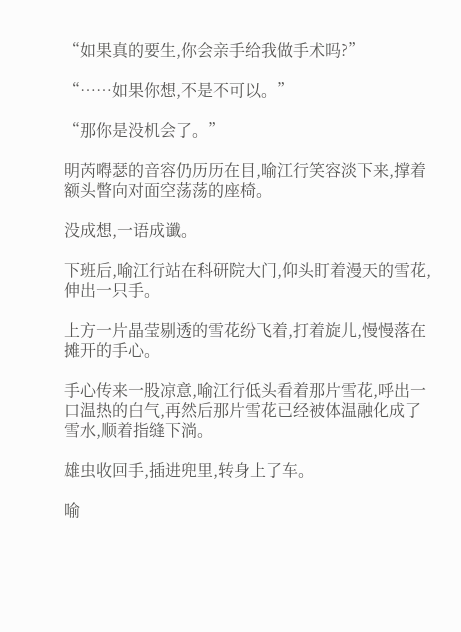“如果真的要生,你会亲手给我做手术吗?”

“……如果你想,不是不可以。”

“那你是没机会了。”

明芮嘚瑟的音容仍历历在目,喻江行笑容淡下来,撑着额头瞥向对面空荡荡的座椅。

没成想,一语成谶。

下班后,喻江行站在科研院大门,仰头盯着漫天的雪花,伸出一只手。

上方一片晶莹剔透的雪花纷飞着,打着旋儿,慢慢落在摊开的手心。

手心传来一股凉意,喻江行低头看着那片雪花,呼出一口温热的白气,再然后那片雪花已经被体温融化成了雪水,顺着指缝下淌。

雄虫收回手,插进兜里,转身上了车。

喻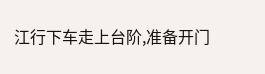江行下车走上台阶,准备开门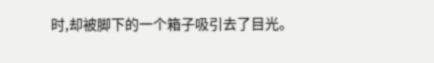时,却被脚下的一个箱子吸引去了目光。